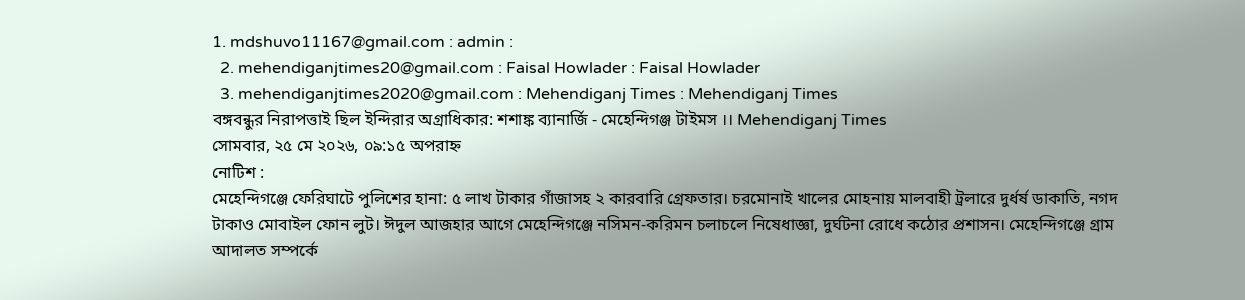1. mdshuvo11167@gmail.com : admin :
  2. mehendiganjtimes20@gmail.com : Faisal Howlader : Faisal Howlader
  3. mehendiganjtimes2020@gmail.com : Mehendiganj Times : Mehendiganj Times
বঙ্গবন্ধুর নিরাপত্তাই ছিল ইন্দিরার অগ্রাধিকার: শশাঙ্ক ব্যানার্জি - মেহেন্দিগঞ্জ টাইমস ।। Mehendiganj Times
সোমবার, ২৫ মে ২০২৬, ০৯:১৫ অপরাহ্ন
নোটিশ :
মেহেন্দিগঞ্জে ফেরিঘাটে পুলিশের হানা: ৫ লাখ টাকার গাঁজাসহ ২ কারবারি গ্রেফতার। চরমোনাই খালের মোহনায় মালবাহী ট্রলারে দুর্ধর্ষ ডাকাতি, নগদ টাকাও মোবাইল ফোন লুট। ঈদুল আজহার আগে মেহেন্দিগঞ্জে নসিমন-করিমন চলাচলে নিষেধাজ্ঞা, দুর্ঘটনা রোধে কঠোর প্রশাসন। মেহেন্দিগঞ্জে গ্রাম আদালত সম্পর্কে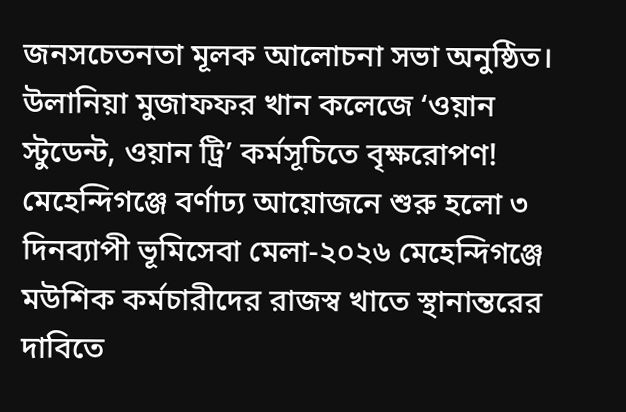জনসচেতনতা মূলক আলোচনা সভা অনুষ্ঠিত। উলানিয়া মুজাফফর খান কলেজে ‘ওয়ান স্টুডেন্ট, ওয়ান ট্রি’ কর্মসূচিতে বৃক্ষরোপণ! মেহেন্দিগঞ্জে বর্ণাঢ্য আয়োজনে শুরু হলো ৩ দিনব্যাপী ভূমিসেবা মেলা-২০২৬ মেহেন্দিগঞ্জে মউশিক কর্মচারীদের রাজস্ব খাতে স্থানান্তরের দাবিতে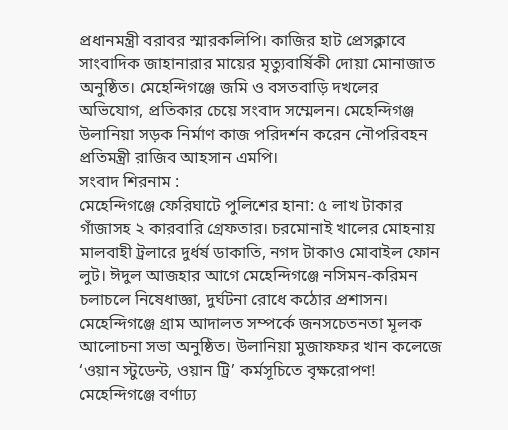প্রধানমন্ত্রী বরাবর স্মারকলিপি। কাজির হাট প্রেসক্লাবে সাংবাদিক জাহানারার মায়ের মৃত্যুবার্ষিকী দোয়া মোনাজাত অনুষ্ঠিত। মেহেন্দিগঞ্জে জমি ও বসতবাড়ি দখলের অভিযোগ, প্রতিকার চেয়ে সংবাদ সম্মেলন। মেহেন্দিগঞ্জ উলানিয়া সড়ক নির্মাণ কাজ পরিদর্শন করেন নৌপরিবহন প্রতিমন্ত্রী রাজিব আহসান এমপি।
সংবাদ শিরনাম :
মেহেন্দিগঞ্জে ফেরিঘাটে পুলিশের হানা: ৫ লাখ টাকার গাঁজাসহ ২ কারবারি গ্রেফতার। চরমোনাই খালের মোহনায় মালবাহী ট্রলারে দুর্ধর্ষ ডাকাতি, নগদ টাকাও মোবাইল ফোন লুট। ঈদুল আজহার আগে মেহেন্দিগঞ্জে নসিমন-করিমন চলাচলে নিষেধাজ্ঞা, দুর্ঘটনা রোধে কঠোর প্রশাসন। মেহেন্দিগঞ্জে গ্রাম আদালত সম্পর্কে জনসচেতনতা মূলক আলোচনা সভা অনুষ্ঠিত। উলানিয়া মুজাফফর খান কলেজে ‘ওয়ান স্টুডেন্ট, ওয়ান ট্রি’ কর্মসূচিতে বৃক্ষরোপণ! মেহেন্দিগঞ্জে বর্ণাঢ্য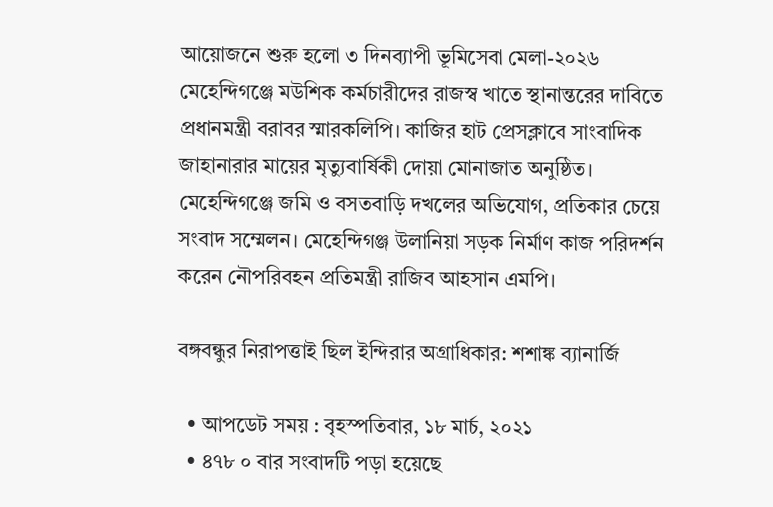আয়োজনে শুরু হলো ৩ দিনব্যাপী ভূমিসেবা মেলা-২০২৬ মেহেন্দিগঞ্জে মউশিক কর্মচারীদের রাজস্ব খাতে স্থানান্তরের দাবিতে প্রধানমন্ত্রী বরাবর স্মারকলিপি। কাজির হাট প্রেসক্লাবে সাংবাদিক জাহানারার মায়ের মৃত্যুবার্ষিকী দোয়া মোনাজাত অনুষ্ঠিত। মেহেন্দিগঞ্জে জমি ও বসতবাড়ি দখলের অভিযোগ, প্রতিকার চেয়ে সংবাদ সম্মেলন। মেহেন্দিগঞ্জ উলানিয়া সড়ক নির্মাণ কাজ পরিদর্শন করেন নৌপরিবহন প্রতিমন্ত্রী রাজিব আহসান এমপি।

বঙ্গবন্ধুর নিরাপত্তাই ছিল ইন্দিরার অগ্রাধিকার: শশাঙ্ক ব্যানার্জি

  • আপডেট সময় : বৃহস্পতিবার, ১৮ মার্চ, ২০২১
  • ৪৭৮ ০ বার সংবাদটি পড়া হয়েছে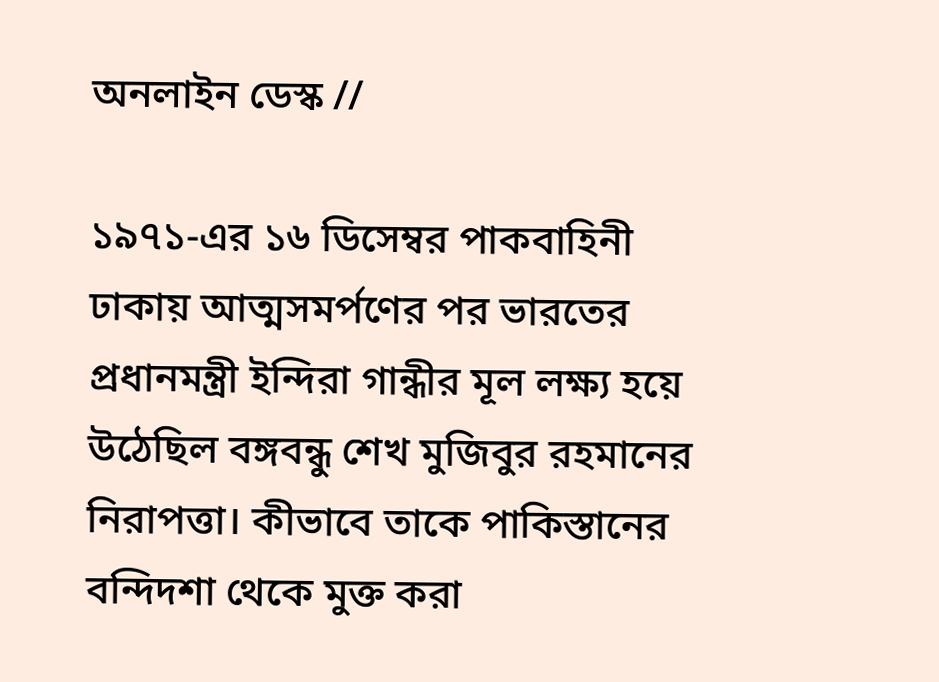অনলাইন ডেস্ক //

১৯৭১-এর ১৬ ডিসেম্বর পাকবাহিনী ঢাকায় আত্মসমর্পণের পর ভারতের প্রধানমন্ত্রী ইন্দিরা গান্ধীর মূল লক্ষ্য হয়ে উঠেছিল বঙ্গবন্ধু শেখ মুজিবুর রহমানের নিরাপত্তা। কীভাবে তাকে পাকিস্তানের বন্দিদশা থেকে মুক্ত করা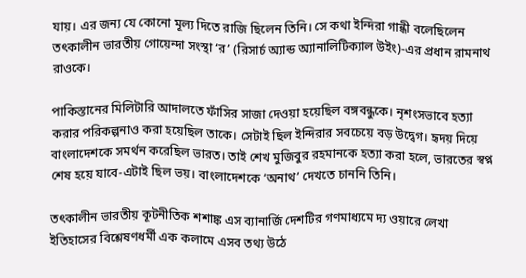যায়। এর জন্য যে কোনো মূল্য দিতে রাজি ছিলেন তিনি। সে কথা ইন্দিরা গান্ধী বলেছিলেন তৎকালীন ভারতীয় গোয়েন্দা সংস্থা ‘র’ (রিসার্চ অ্যান্ড অ্যানালিটিক্যাল উইং)-এর প্রধান রামনাথ রাওকে।

পাকিস্তানের মিলিটারি আদালতে ফাঁসির সাজা দেওয়া হয়েছিল বঙ্গবন্ধুকে। নৃশংসভাবে হত্যা করার পরিকল্পনাও করা হয়েছিল তাকে। সেটাই ছিল ইন্দিরার সবচেয়ে বড় উদ্বেগ। হৃদয় দিয়ে বাংলাদেশকে সমর্থন করেছিল ভারত। তাই শেখ মুজিবুর রহমানকে হত্যা করা হলে, ভারতের স্বপ্ন শেষ হয়ে যাবে-এটাই ছিল ভয়। বাংলাদেশকে ‘অনাথ’ দেখতে চাননি তিনি।

তৎকালীন ভারতীয় কূটনীতিক শশাঙ্ক এস ব্যানার্জি দেশটির গণমাধ্যমে দ্য ওয়ারে লেখা ইতিহাসের বিশ্লেষণধর্মী এক কলামে এসব তথ্য উঠে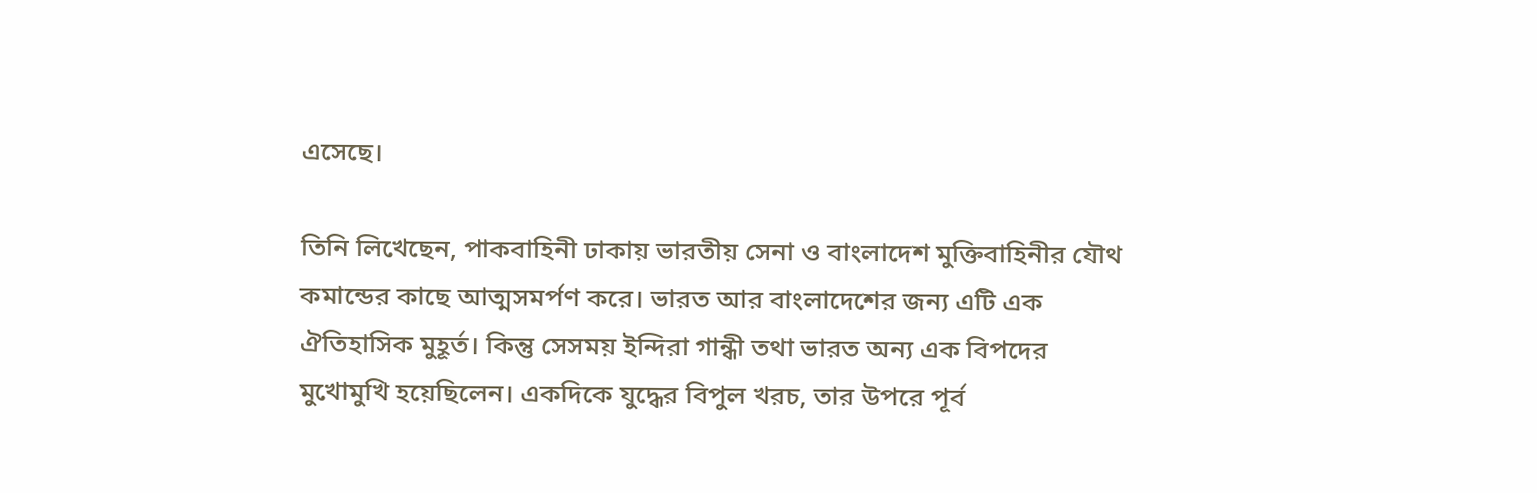এসেছে।

তিনি লিখেছেন, পাকবাহিনী ঢাকায় ভারতীয় সেনা ও বাংলাদেশ মুক্তিবাহিনীর যৌথ কমান্ডের কাছে আত্মসমর্পণ করে। ভারত আর বাংলাদেশের জন্য এটি এক ঐতিহাসিক মুহূর্ত। কিন্তু সেসময় ইন্দিরা গান্ধী তথা ভারত অন্য এক বিপদের মুখোমুখি হয়েছিলেন। একদিকে যুদ্ধের বিপুল খরচ, তার উপরে পূর্ব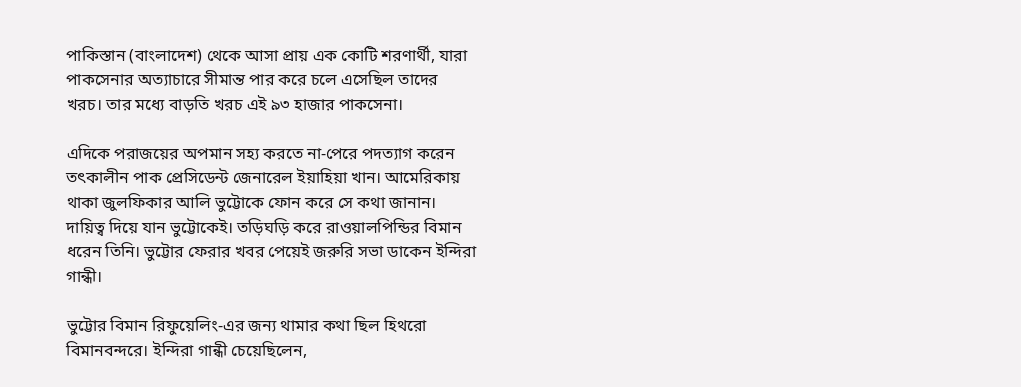পাকিস্তান (বাংলাদেশ) থেকে আসা প্রায় এক কোটি শরণার্থী, যারা পাকসেনার অত্যাচারে সীমান্ত পার করে চলে এসেছিল তাদের খরচ। তার মধ্যে বাড়তি খরচ এই ৯৩ হাজার পাকসেনা।

এদিকে পরাজয়ের অপমান সহ্য করতে না-পেরে পদত্যাগ করেন তৎকালীন পাক প্রেসিডেন্ট জেনারেল ইয়াহিয়া খান। আমেরিকায় থাকা জুলফিকার আলি ভুট্টোকে ফোন করে সে কথা জানান। দায়িত্ব দিয়ে যান ভুট্টোকেই। তড়িঘড়ি করে রাওয়ালপিন্ডির বিমান ধরেন তিনি। ভুট্টোর ফেরার খবর পেয়েই জরুরি সভা ডাকেন ইন্দিরা গান্ধী।

ভুট্টোর বিমান রিফুয়েলিং-এর জন্য থামার কথা ছিল হিথরো বিমানবন্দরে। ইন্দিরা গান্ধী চেয়েছিলেন,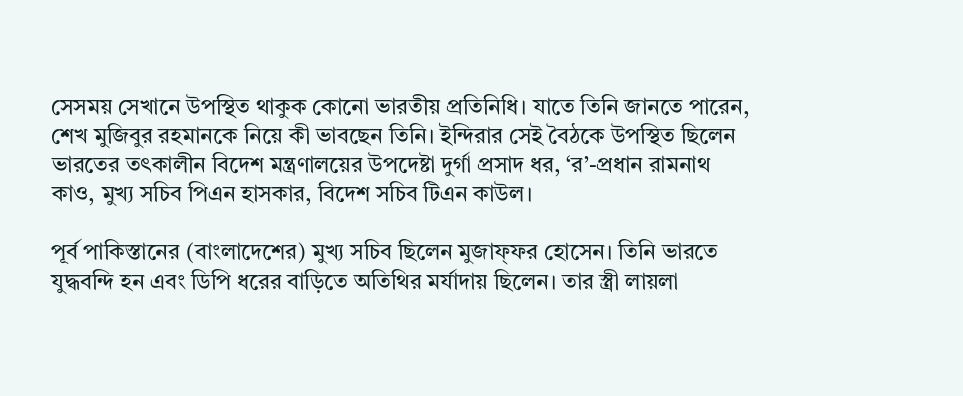সেসময় সেখানে উপস্থিত থাকুক কোনো ভারতীয় প্রতিনিধি। যাতে তিনি জানতে পারেন, শেখ মুজিবুর রহমানকে নিয়ে কী ভাবছেন তিনি। ইন্দিরার সেই বৈঠকে উপস্থিত ছিলেন ভারতের তৎকালীন বিদেশ মন্ত্রণালয়ের উপদেষ্টা দুর্গা প্রসাদ ধর, ‘র’-প্রধান রামনাথ কাও, মুখ্য সচিব পিএন হাসকার, বিদেশ সচিব টিএন কাউল।

পূর্ব পাকিস্তানের (বাংলাদেশের) মুখ্য সচিব ছিলেন মুজাফ্ফর হোসেন। তিনি ভারতে যুদ্ধবন্দি হন এবং ডিপি ধরের বাড়িতে অতিথির মর্যাদায় ছিলেন। তার স্ত্রী লায়লা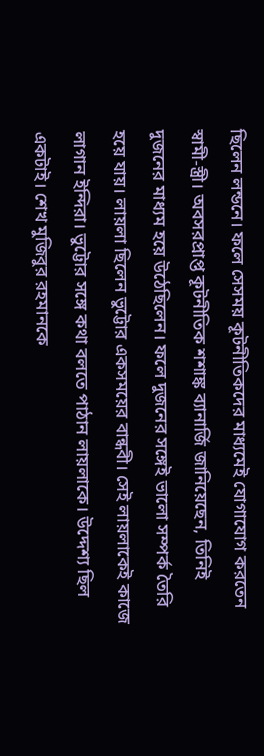ছিলেন লন্ডনে। ফলে সেসময় কূটনীতিকদের মাধ্যমেই যোগাযোগ করতেন স্বামী-স্ত্রী। অবসরপ্রাপ্ত কূটনীতিক শশাঙ্ক ব্যানার্জি জানিয়েছেন, তিনিই দুজনের মাধ্যম হয়ে উঠেছিলেন। ফলে দুজনের সঙ্গেই ভালো সম্পর্ক তৈরি হয়ে যায়। লায়লা ছিলেন ভুট্টোর একসময়ের বান্ধবী। সেই লায়লাকেই কাজে লাগান ইন্দিরা। ভুট্টোর সঙ্গে কথা বলতে পাঠান লায়লাকে। উদ্দেশ্য ছিল একটাই। শেখ মুজিবুর রহমানকে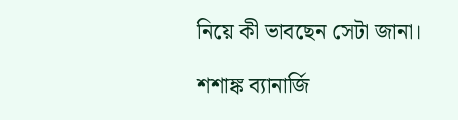নিয়ে কী ভাবছেন সেটা জানা।

শশাঙ্ক ব্যানার্জি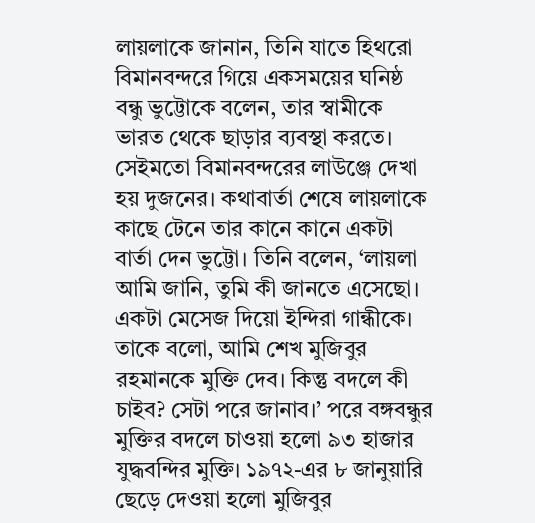লায়লাকে জানান, তিনি যাতে হিথরো বিমানবন্দরে গিয়ে একসময়ের ঘনিষ্ঠ বন্ধু ভুট্টোকে বলেন, তার স্বামীকে ভারত থেকে ছাড়ার ব্যবস্থা করতে। সেইমতো বিমানবন্দরের লাউঞ্জে দেখা হয় দুজনের। কথাবার্তা শেষে লায়লাকে কাছে টেনে তার কানে কানে একটা বার্তা দেন ভুট্টো। তিনি বলেন, ‘লায়লা আমি জানি, তুমি কী জানতে এসেছো। একটা মেসেজ দিয়ো ইন্দিরা গান্ধীকে। তাকে বলো, আমি শেখ মুজিবুর রহমানকে মুক্তি দেব। কিন্তু বদলে কী চাইব? সেটা পরে জানাব।’ পরে বঙ্গবন্ধুর মুক্তির বদলে চাওয়া হলো ৯৩ হাজার যুদ্ধবন্দির মুক্তি। ১৯৭২-এর ৮ জানুয়ারি ছেড়ে দেওয়া হলো মুজিবুর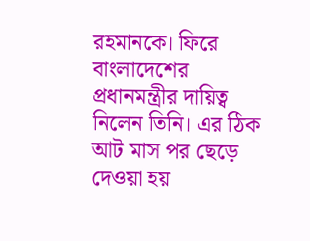রহমানকে। ফিরে বাংলাদেশের প্রধানমন্ত্রীর দায়িত্ব নিলেন তিনি। এর ঠিক আট মাস পর ছেড়ে দেওয়া হয়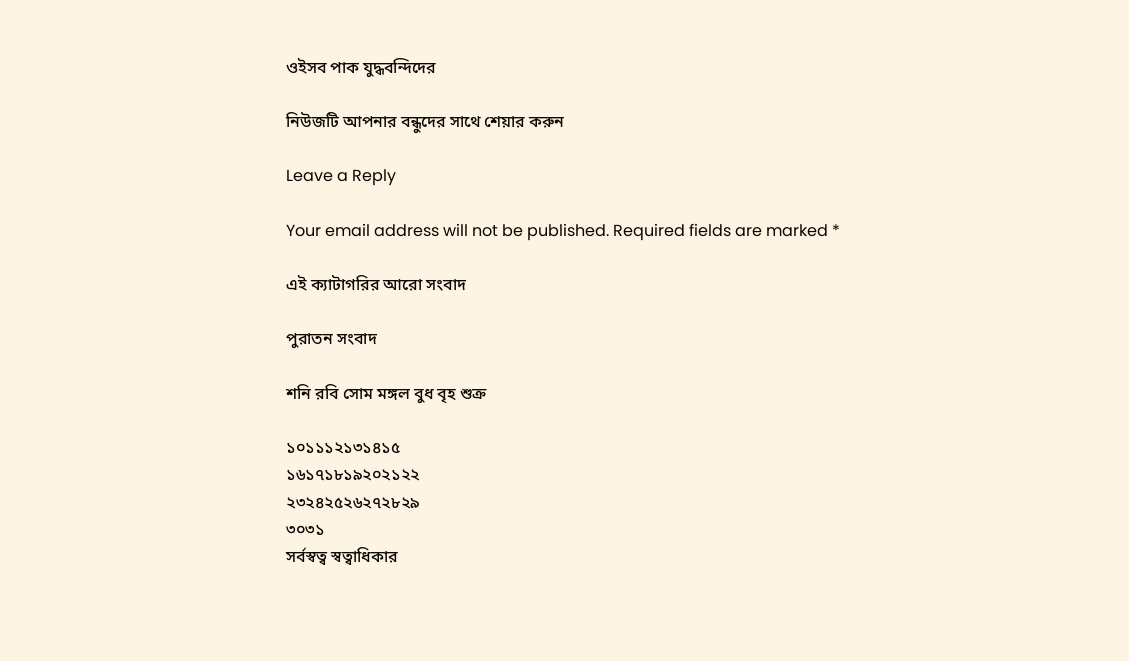ওইসব পাক যুদ্ধবন্দিদের

নিউজটি আপনার বন্ধুদের সাথে শেয়ার করুন

Leave a Reply

Your email address will not be published. Required fields are marked *

এই ক্যাটাগরির ‍আরো সংবাদ

পুরাতন সংবাদ

শনি রবি সোম মঙ্গল বুধ বৃহ শুক্র

১০১১১২১৩১৪১৫
১৬১৭১৮১৯২০২১২২
২৩২৪২৫২৬২৭২৮২৯
৩০৩১
সর্বস্বত্ব স্বত্বাধিকার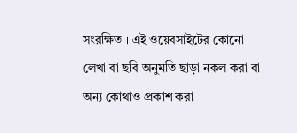সংরক্ষিত । এই ওয়েবসাইটের কোনো লেখা বা ছবি অনুমতি ছাড়া নকল করা বা অন্য কোথাও প্রকাশ করা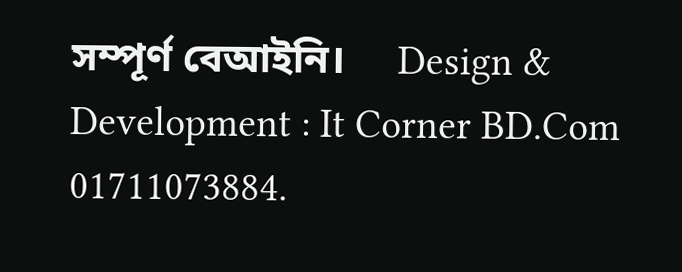সম্পূর্ণ বেআইনি।     Design & Development : It Corner BD.Com 01711073884.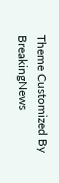Theme Customized By BreakingNews